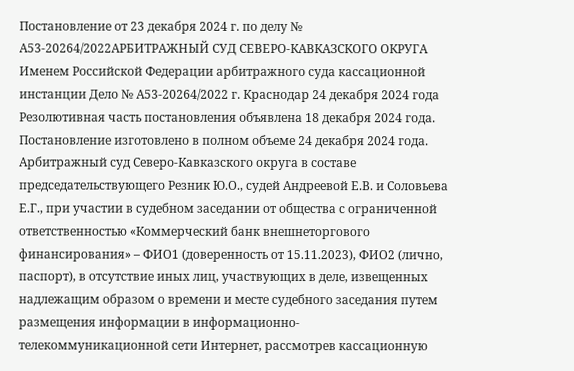Постановление от 23 декабря 2024 г. по делу № А53-20264/2022АРБИТРАЖНЫЙ СУД СЕВЕРО-КАВКАЗСКОГО ОКРУГА Именем Российской Федерации арбитражного суда кассационной инстанции Дело № А53-20264/2022 г. Краснодар 24 декабря 2024 года Резолютивная часть постановления объявлена 18 декабря 2024 года. Постановление изготовлено в полном объеме 24 декабря 2024 года. Арбитражный суд Северо-Кавказского округа в составе председательствующего Резник Ю.О., судей Андреевой Е.В. и Соловьева Е.Г., при участии в судебном заседании от общества с ограниченной ответственностью «Коммерческий банк внешнеторгового финансирования» – ФИО1 (доверенность от 15.11.2023), ФИО2 (лично, паспорт), в отсутствие иных лиц, участвующих в деле, извещенных надлежащим образом о времени и месте судебного заседания путем размещения информации в информационно-телекоммуникационной сети Интернет, рассмотрев кассационную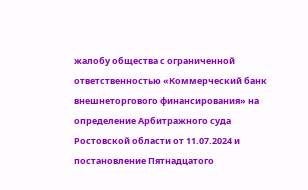жалобу общества с ограниченной ответственностью «Коммерческий банк внешнеторгового финансирования» на определение Арбитражного суда Ростовской области от 11.07.2024 и постановление Пятнадцатого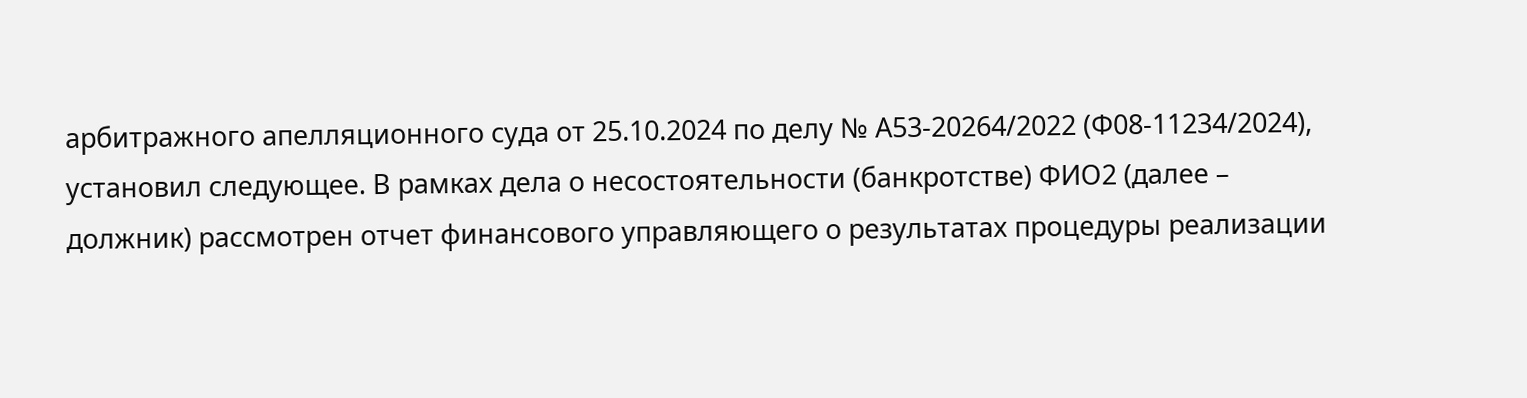арбитражного апелляционного суда от 25.10.2024 по делу № А53-20264/2022 (Ф08-11234/2024), установил следующее. В рамках дела о несостоятельности (банкротстве) ФИО2 (далее – должник) рассмотрен отчет финансового управляющего о результатах процедуры реализации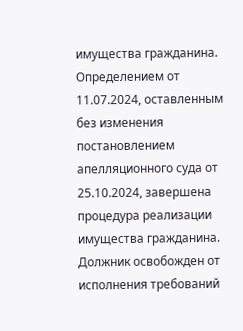имущества гражданина. Определением от 11.07.2024, оставленным без изменения постановлением апелляционного суда от 25.10.2024, завершена процедура реализации имущества гражданина. Должник освобожден от исполнения требований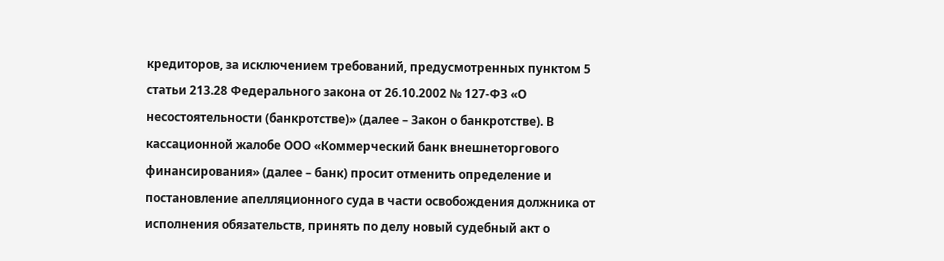кредиторов, за исключением требований, предусмотренных пунктом 5 статьи 213.28 Федерального закона от 26.10.2002 № 127-ФЗ «О несостоятельности (банкротстве)» (далее – Закон о банкротстве). В кассационной жалобе ООО «Коммерческий банк внешнеторгового финансирования» (далее – банк) просит отменить определение и постановление апелляционного суда в части освобождения должника от исполнения обязательств, принять по делу новый судебный акт о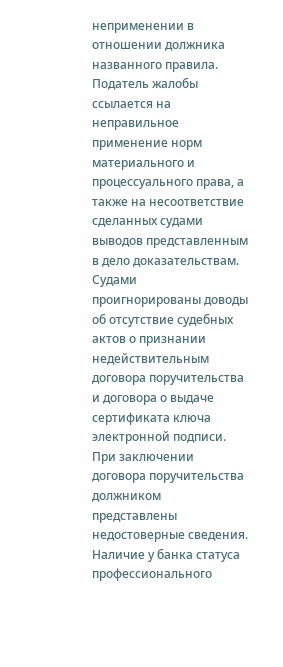неприменении в отношении должника названного правила. Податель жалобы ссылается на неправильное применение норм материального и процессуального права, а также на несоответствие сделанных судами выводов представленным в дело доказательствам. Судами проигнорированы доводы об отсутствие судебных актов о признании недействительным договора поручительства и договора о выдаче сертификата ключа электронной подписи. При заключении договора поручительства должником представлены недостоверные сведения. Наличие у банка статуса профессионального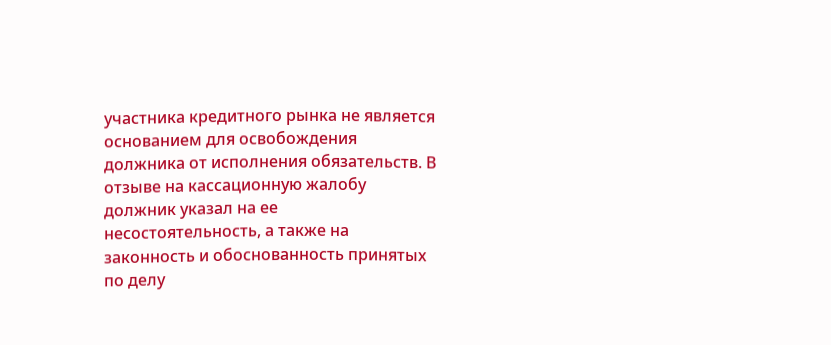участника кредитного рынка не является основанием для освобождения должника от исполнения обязательств. В отзыве на кассационную жалобу должник указал на ее несостоятельность, а также на законность и обоснованность принятых по делу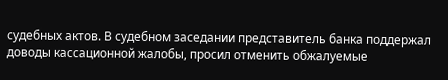судебных актов. В судебном заседании представитель банка поддержал доводы кассационной жалобы, просил отменить обжалуемые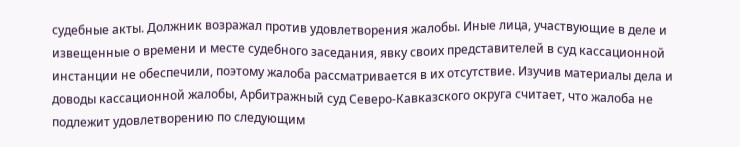судебные акты. Должник возражал против удовлетворения жалобы. Иные лица, участвующие в деле и извещенные о времени и месте судебного заседания, явку своих представителей в суд кассационной инстанции не обеспечили, поэтому жалоба рассматривается в их отсутствие. Изучив материалы дела и доводы кассационной жалобы, Арбитражный суд Северо-Кавказского округа считает, что жалоба не подлежит удовлетворению по следующим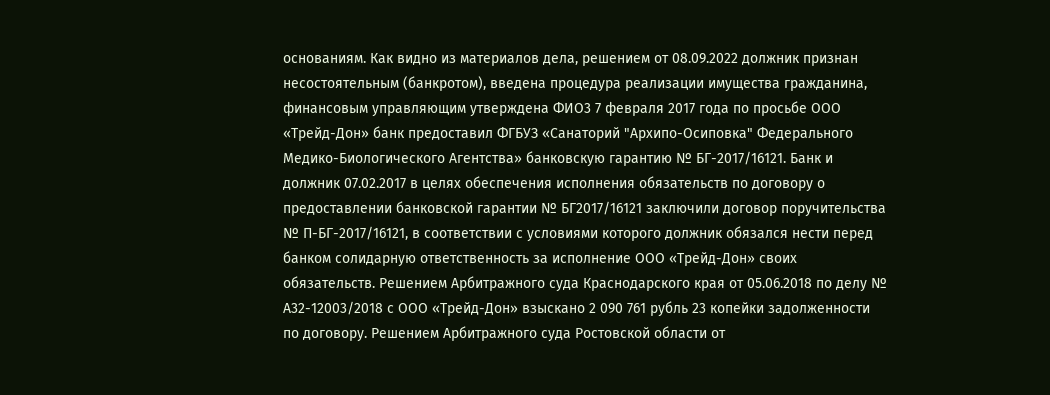основаниям. Как видно из материалов дела, решением от 08.09.2022 должник признан несостоятельным (банкротом), введена процедура реализации имущества гражданина, финансовым управляющим утверждена ФИО3 7 февраля 2017 года по просьбе ООО «Трейд-Дон» банк предоставил ФГБУЗ «Санаторий "Архипо-Осиповка" Федерального Медико-Биологического Агентства» банковскую гарантию № БГ-2017/16121. Банк и должник 07.02.2017 в целях обеспечения исполнения обязательств по договору о предоставлении банковской гарантии № БГ2017/16121 заключили договор поручительства № П-БГ-2017/16121, в соответствии с условиями которого должник обязался нести перед банком солидарную ответственность за исполнение ООО «Трейд-Дон» своих обязательств. Решением Арбитражного суда Краснодарского края от 05.06.2018 по делу № А32-12003/2018 с ООО «Трейд-Дон» взыскано 2 090 761 рубль 23 копейки задолженности по договору. Решением Арбитражного суда Ростовской области от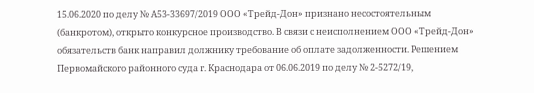15.06.2020 по делу № А53-33697/2019 ООО «Трейд-Дон» признано несостоятельным (банкротом), открыто конкурсное производство. В связи с неисполнением ООО «Трейд-Дон» обязательств банк направил должнику требование об оплате задолженности. Решением Первомайского районного суда г. Краснодара от 06.06.2019 по делу № 2-5272/19,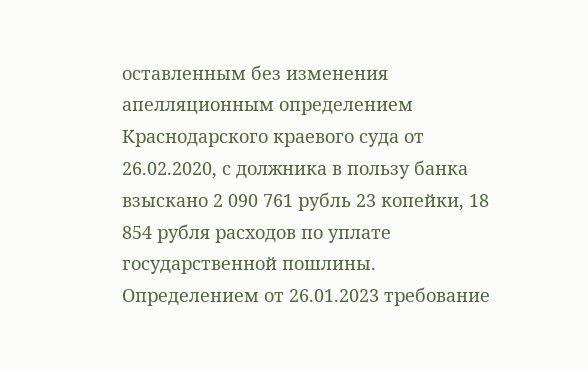оставленным без изменения апелляционным определением Краснодарского краевого суда от 26.02.2020, с должника в пользу банка взыскано 2 090 761 рубль 23 копейки, 18 854 рубля расходов по уплате государственной пошлины. Определением от 26.01.2023 требование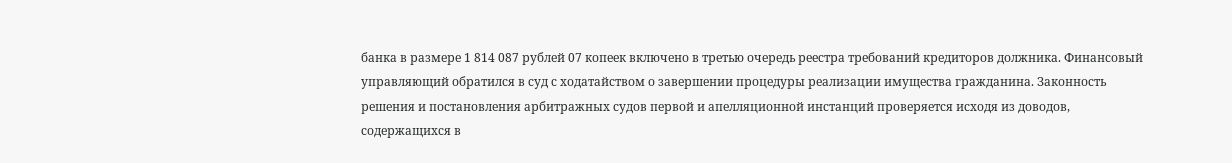банка в размере 1 814 087 рублей 07 копеек включено в третью очередь реестра требований кредиторов должника. Финансовый управляющий обратился в суд с ходатайством о завершении процедуры реализации имущества гражданина. Законность решения и постановления арбитражных судов первой и апелляционной инстанций проверяется исходя из доводов, содержащихся в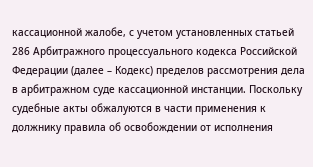кассационной жалобе, с учетом установленных статьей 286 Арбитражного процессуального кодекса Российской Федерации (далее – Кодекс) пределов рассмотрения дела в арбитражном суде кассационной инстанции. Поскольку судебные акты обжалуются в части применения к должнику правила об освобождении от исполнения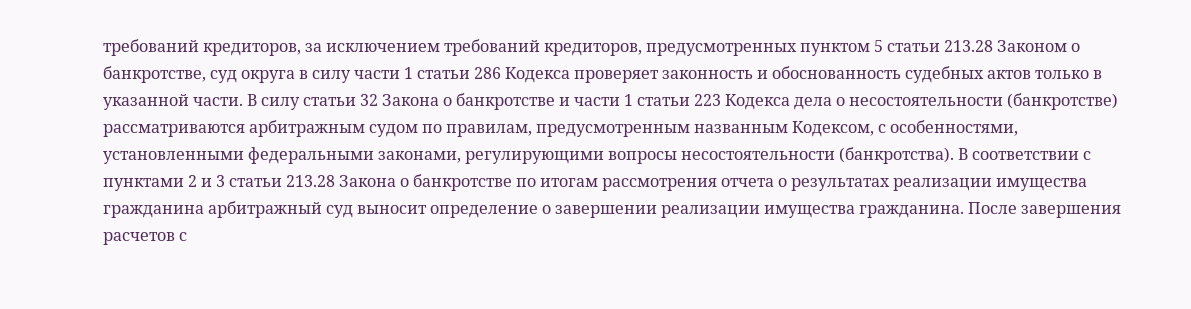требований кредиторов, за исключением требований кредиторов, предусмотренных пунктом 5 статьи 213.28 Законом о банкротстве, суд округа в силу части 1 статьи 286 Кодекса проверяет законность и обоснованность судебных актов только в указанной части. В силу статьи 32 Закона о банкротстве и части 1 статьи 223 Кодекса дела о несостоятельности (банкротстве) рассматриваются арбитражным судом по правилам, предусмотренным названным Кодексом, с особенностями, установленными федеральными законами, регулирующими вопросы несостоятельности (банкротства). В соответствии с пунктами 2 и 3 статьи 213.28 Закона о банкротстве по итогам рассмотрения отчета о результатах реализации имущества гражданина арбитражный суд выносит определение о завершении реализации имущества гражданина. После завершения расчетов с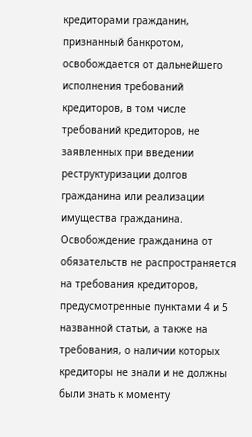кредиторами гражданин, признанный банкротом, освобождается от дальнейшего исполнения требований кредиторов, в том числе требований кредиторов, не заявленных при введении реструктуризации долгов гражданина или реализации имущества гражданина. Освобождение гражданина от обязательств не распространяется на требования кредиторов, предусмотренные пунктами 4 и 5 названной статьи, а также на требования, о наличии которых кредиторы не знали и не должны были знать к моменту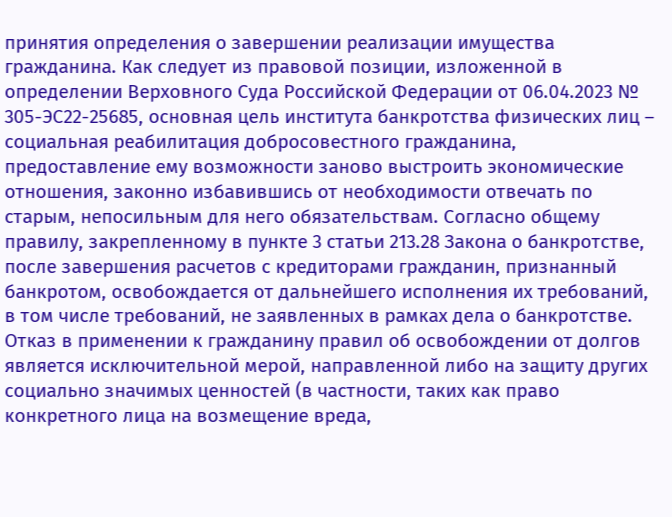принятия определения о завершении реализации имущества гражданина. Как следует из правовой позиции, изложенной в определении Верховного Суда Российской Федерации от 06.04.2023 № 305-ЭС22-25685, основная цель института банкротства физических лиц – социальная реабилитация добросовестного гражданина, предоставление ему возможности заново выстроить экономические отношения, законно избавившись от необходимости отвечать по старым, непосильным для него обязательствам. Согласно общему правилу, закрепленному в пункте 3 статьи 213.28 Закона о банкротстве, после завершения расчетов с кредиторами гражданин, признанный банкротом, освобождается от дальнейшего исполнения их требований, в том числе требований, не заявленных в рамках дела о банкротстве. Отказ в применении к гражданину правил об освобождении от долгов является исключительной мерой, направленной либо на защиту других социально значимых ценностей (в частности, таких как право конкретного лица на возмещение вреда,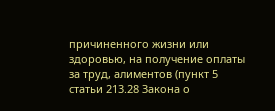причиненного жизни или здоровью, на получение оплаты за труд, алиментов (пункт 5 статьи 213.28 Закона о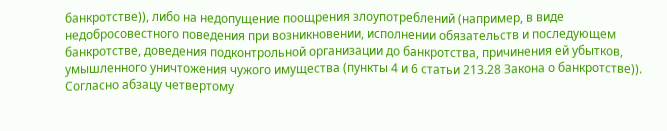банкротстве)), либо на недопущение поощрения злоупотреблений (например, в виде недобросовестного поведения при возникновении, исполнении обязательств и последующем банкротстве, доведения подконтрольной организации до банкротства, причинения ей убытков, умышленного уничтожения чужого имущества (пункты 4 и 6 статьи 213.28 Закона о банкротстве)). Согласно абзацу четвертому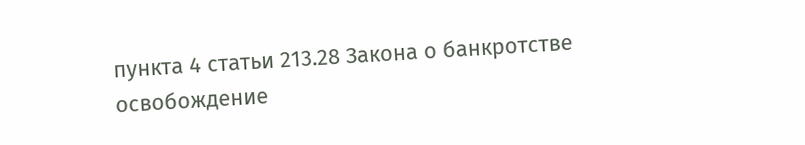пункта 4 статьи 213.28 Закона о банкротстве освобождение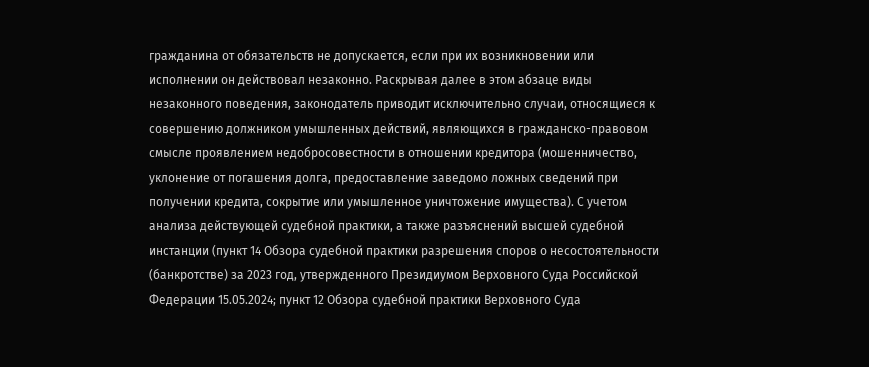гражданина от обязательств не допускается, если при их возникновении или исполнении он действовал незаконно. Раскрывая далее в этом абзаце виды незаконного поведения, законодатель приводит исключительно случаи, относящиеся к совершению должником умышленных действий, являющихся в гражданско-правовом смысле проявлением недобросовестности в отношении кредитора (мошенничество, уклонение от погашения долга, предоставление заведомо ложных сведений при получении кредита, сокрытие или умышленное уничтожение имущества). С учетом анализа действующей судебной практики, а также разъяснений высшей судебной инстанции (пункт 14 Обзора судебной практики разрешения споров о несостоятельности (банкротстве) за 2023 год, утвержденного Президиумом Верховного Суда Российской Федерации 15.05.2024; пункт 12 Обзора судебной практики Верховного Суда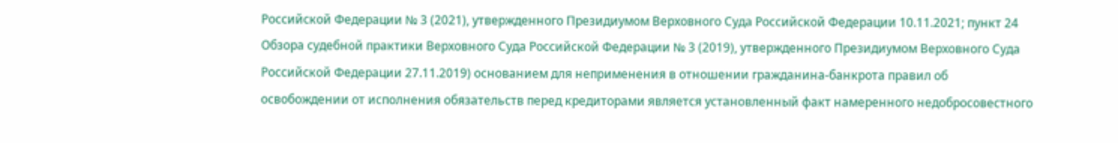Российской Федерации № 3 (2021), утвержденного Президиумом Верховного Суда Российской Федерации 10.11.2021; пункт 24 Обзора судебной практики Верховного Суда Российской Федерации № 3 (2019), утвержденного Президиумом Верховного Суда Российской Федерации 27.11.2019) основанием для неприменения в отношении гражданина-банкрота правил об освобождении от исполнения обязательств перед кредиторами является установленный факт намеренного недобросовестного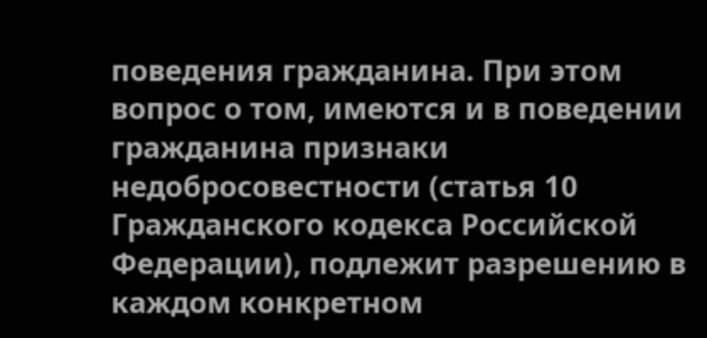поведения гражданина. При этом вопрос о том, имеются и в поведении гражданина признаки недобросовестности (статья 10 Гражданского кодекса Российской Федерации), подлежит разрешению в каждом конкретном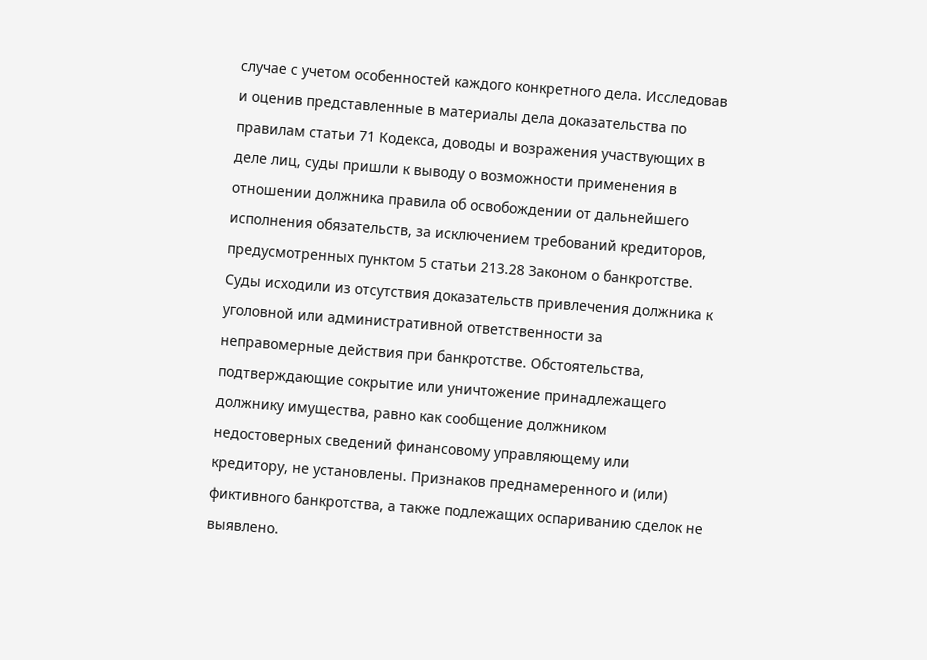случае с учетом особенностей каждого конкретного дела. Исследовав и оценив представленные в материалы дела доказательства по правилам статьи 71 Кодекса, доводы и возражения участвующих в деле лиц, суды пришли к выводу о возможности применения в отношении должника правила об освобождении от дальнейшего исполнения обязательств, за исключением требований кредиторов, предусмотренных пунктом 5 статьи 213.28 Законом о банкротстве. Суды исходили из отсутствия доказательств привлечения должника к уголовной или административной ответственности за неправомерные действия при банкротстве. Обстоятельства, подтверждающие сокрытие или уничтожение принадлежащего должнику имущества, равно как сообщение должником недостоверных сведений финансовому управляющему или кредитору, не установлены. Признаков преднамеренного и (или) фиктивного банкротства, а также подлежащих оспариванию сделок не выявлено.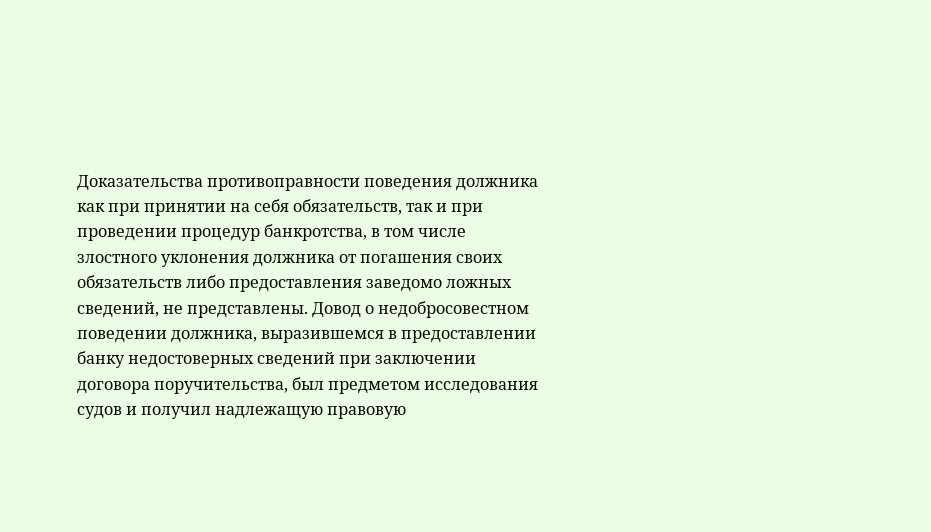Доказательства противоправности поведения должника как при принятии на себя обязательств, так и при проведении процедур банкротства, в том числе злостного уклонения должника от погашения своих обязательств либо предоставления заведомо ложных сведений, не представлены. Довод о недобросовестном поведении должника, выразившемся в предоставлении банку недостоверных сведений при заключении договора поручительства, был предметом исследования судов и получил надлежащую правовую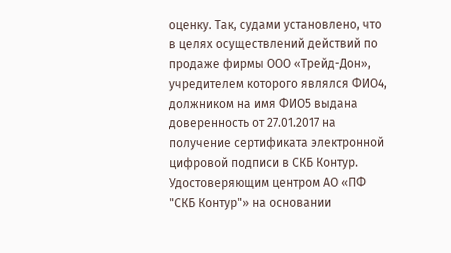оценку. Так, судами установлено, что в целях осуществлений действий по продаже фирмы ООО «Трейд-Дон», учредителем которого являлся ФИО4, должником на имя ФИО5 выдана доверенность от 27.01.2017 на получение сертификата электронной цифровой подписи в СКБ Контур. Удостоверяющим центром АО «ПФ "СКБ Контур"» на основании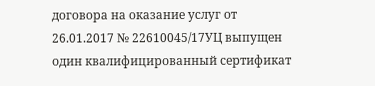договора на оказание услуг от 26.01.2017 № 22610045/17УЦ выпущен один квалифицированный сертификат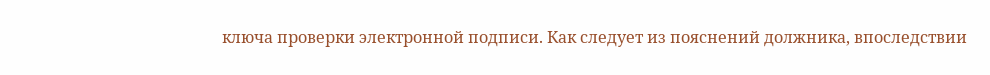ключа проверки электронной подписи. Как следует из пояснений должника, впоследствии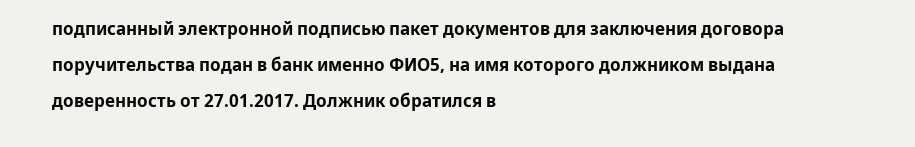подписанный электронной подписью пакет документов для заключения договора поручительства подан в банк именно ФИО5, на имя которого должником выдана доверенность от 27.01.2017. Должник обратился в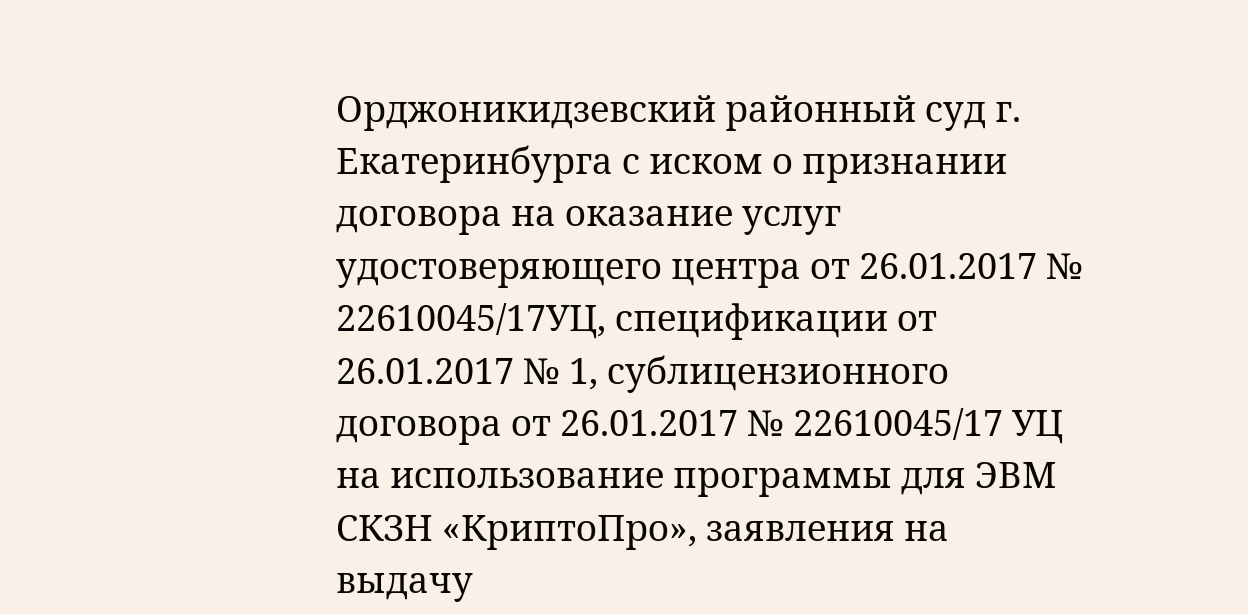Орджоникидзевский районный суд г. Екатеринбурга с иском о признании договора на оказание услуг удостоверяющего центра от 26.01.2017 № 22610045/17УЦ, спецификации от 26.01.2017 № 1, сублицензионного договора от 26.01.2017 № 22610045/17 УЦ на использование программы для ЭВМ СКЗН «КриптоПро», заявления на выдачу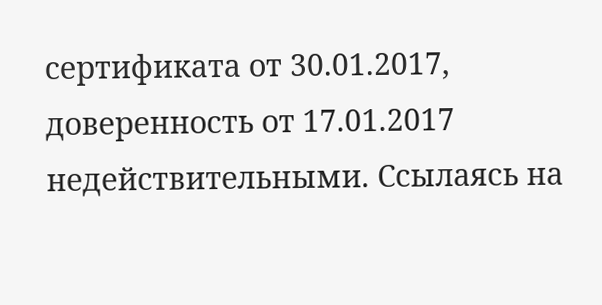сертификата от 30.01.2017, доверенность от 17.01.2017 недействительными. Ссылаясь на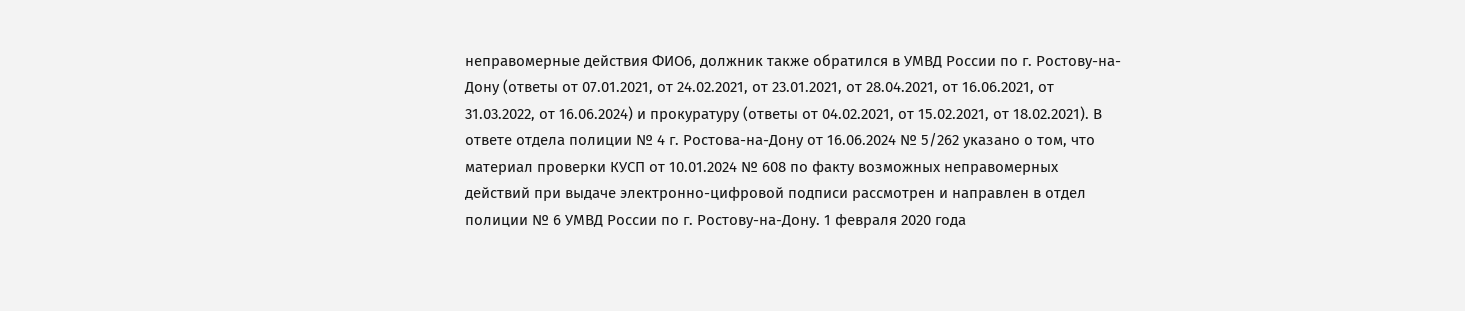неправомерные действия ФИО6, должник также обратился в УМВД России по г. Ростову-на-Дону (ответы от 07.01.2021, от 24.02.2021, от 23.01.2021, от 28.04.2021, от 16.06.2021, от 31.03.2022, от 16.06.2024) и прокуратуру (ответы от 04.02.2021, от 15.02.2021, от 18.02.2021). В ответе отдела полиции № 4 г. Ростова-на-Дону от 16.06.2024 № 5/262 указано о том, что материал проверки КУСП от 10.01.2024 № 608 по факту возможных неправомерных действий при выдаче электронно-цифровой подписи рассмотрен и направлен в отдел полиции № 6 УМВД России по г. Ростову-на-Дону. 1 февраля 2020 года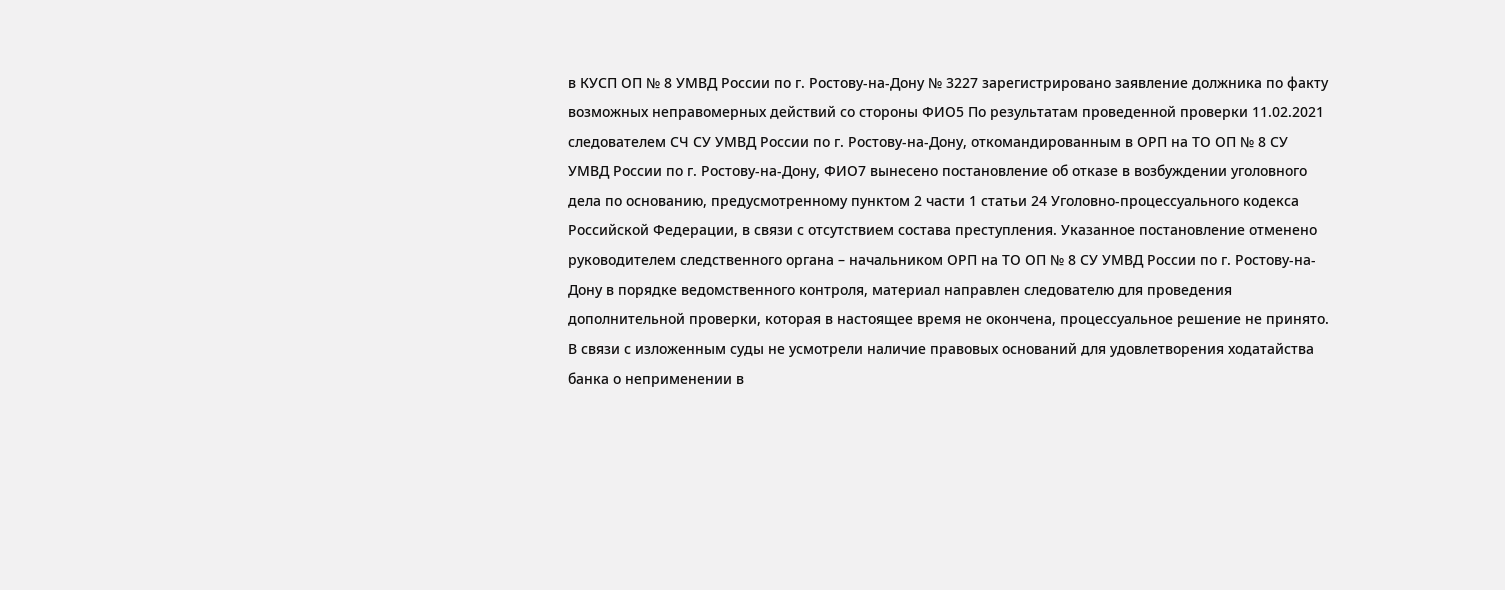в КУСП ОП № 8 УМВД России по г. Ростову-на-Дону № 3227 зарегистрировано заявление должника по факту возможных неправомерных действий со стороны ФИО5 По результатам проведенной проверки 11.02.2021 следователем СЧ СУ УМВД России по г. Ростову-на-Дону, откомандированным в ОРП на ТО ОП № 8 СУ УМВД России по г. Ростову-на-Дону, ФИО7 вынесено постановление об отказе в возбуждении уголовного дела по основанию, предусмотренному пунктом 2 части 1 статьи 24 Уголовно-процессуального кодекса Российской Федерации, в связи с отсутствием состава преступления. Указанное постановление отменено руководителем следственного органа – начальником ОРП на ТО ОП № 8 СУ УМВД России по г. Ростову-на-Дону в порядке ведомственного контроля, материал направлен следователю для проведения дополнительной проверки, которая в настоящее время не окончена, процессуальное решение не принято. В связи с изложенным суды не усмотрели наличие правовых оснований для удовлетворения ходатайства банка о неприменении в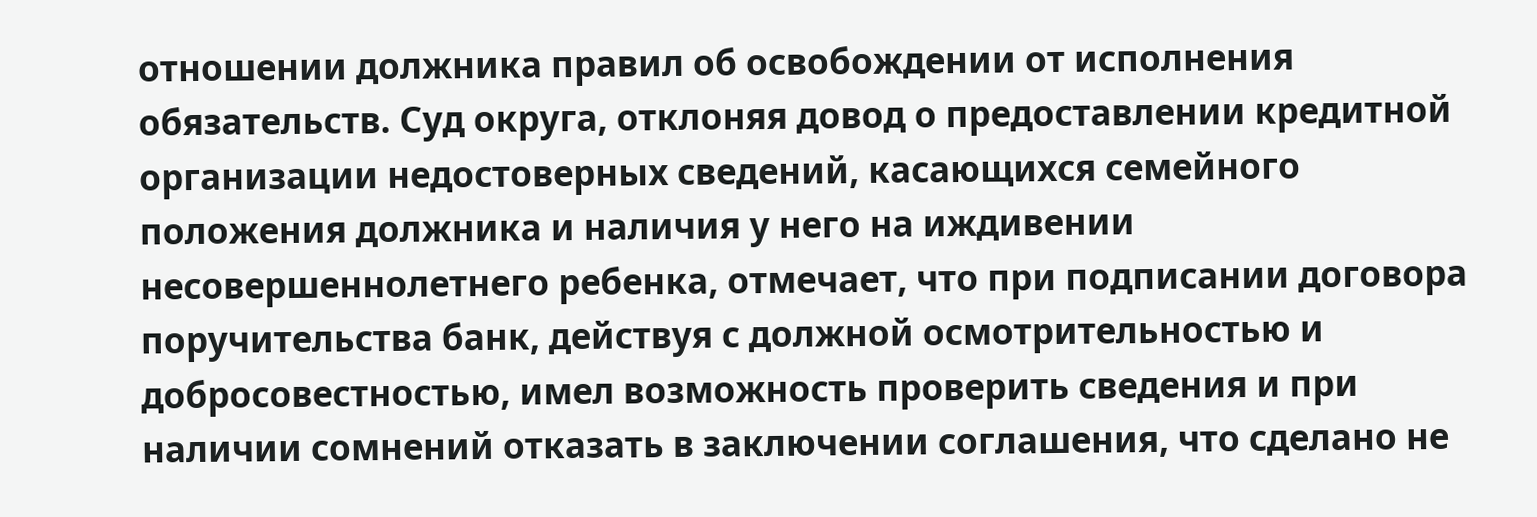отношении должника правил об освобождении от исполнения обязательств. Суд округа, отклоняя довод о предоставлении кредитной организации недостоверных сведений, касающихся семейного положения должника и наличия у него на иждивении несовершеннолетнего ребенка, отмечает, что при подписании договора поручительства банк, действуя с должной осмотрительностью и добросовестностью, имел возможность проверить сведения и при наличии сомнений отказать в заключении соглашения, что сделано не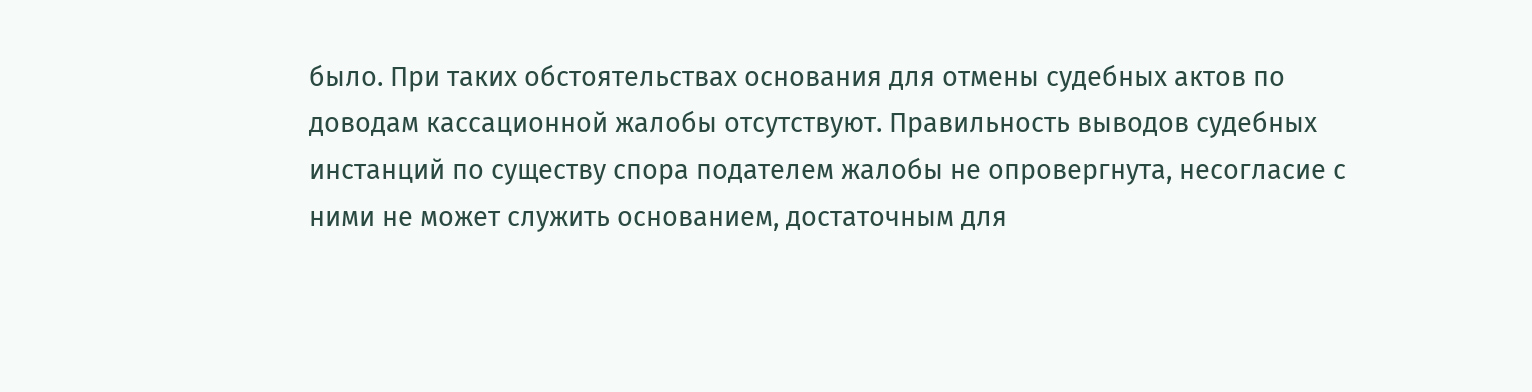было. При таких обстоятельствах основания для отмены судебных актов по доводам кассационной жалобы отсутствуют. Правильность выводов судебных инстанций по существу спора подателем жалобы не опровергнута, несогласие с ними не может служить основанием, достаточным для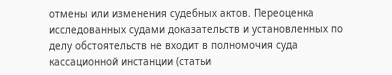отмены или изменения судебных актов. Переоценка исследованных судами доказательств и установленных по делу обстоятельств не входит в полномочия суда кассационной инстанции (статьи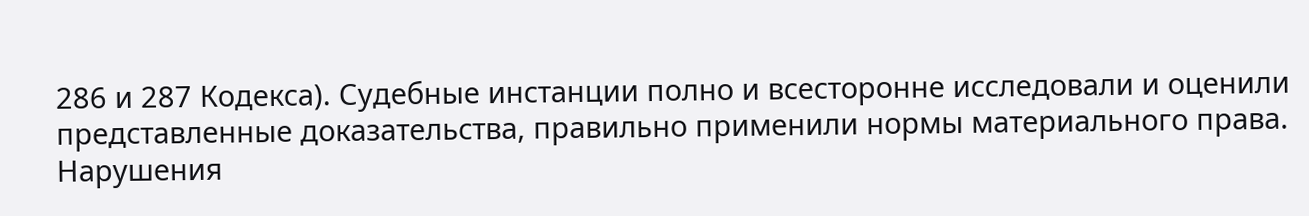286 и 287 Кодекса). Судебные инстанции полно и всесторонне исследовали и оценили представленные доказательства, правильно применили нормы материального права. Нарушения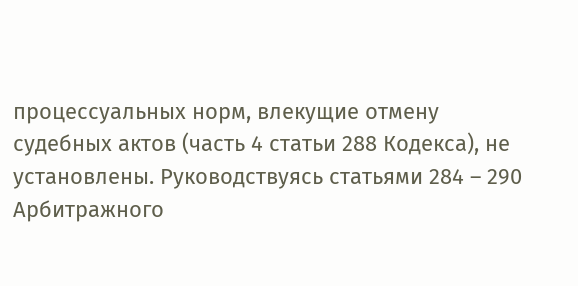процессуальных норм, влекущие отмену судебных актов (часть 4 статьи 288 Кодекса), не установлены. Руководствуясь статьями 284 – 290 Арбитражного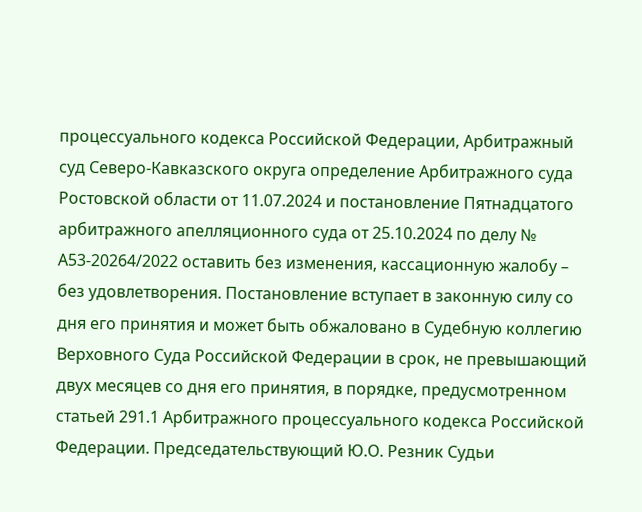процессуального кодекса Российской Федерации, Арбитражный суд Северо-Кавказского округа определение Арбитражного суда Ростовской области от 11.07.2024 и постановление Пятнадцатого арбитражного апелляционного суда от 25.10.2024 по делу № А53-20264/2022 оставить без изменения, кассационную жалобу – без удовлетворения. Постановление вступает в законную силу со дня его принятия и может быть обжаловано в Судебную коллегию Верховного Суда Российской Федерации в срок, не превышающий двух месяцев со дня его принятия, в порядке, предусмотренном статьей 291.1 Арбитражного процессуального кодекса Российской Федерации. Председательствующий Ю.О. Резник Судьи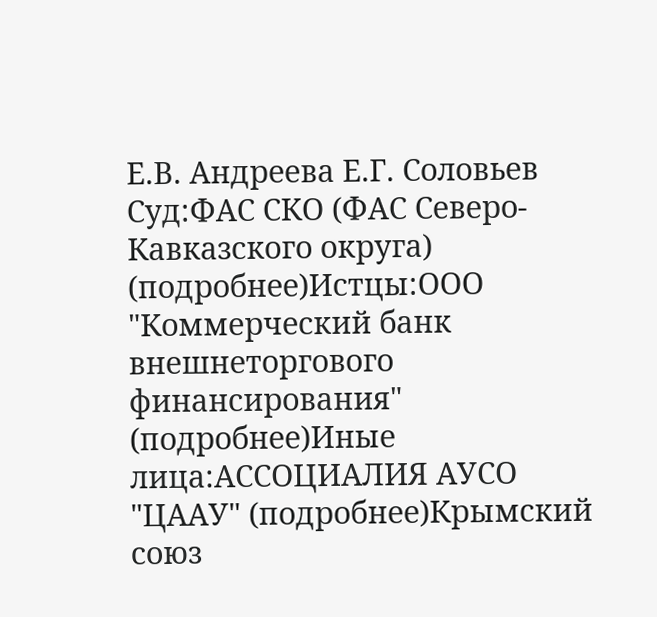Е.В. Андреева Е.Г. Соловьев Суд:ФАС СКО (ФАС Северо-Кавказского округа) (подробнее)Истцы:ООО "Коммерческий банк внешнеторгового финансирования" (подробнее)Иные лица:АССОЦИАЛИЯ АУСО "ЦААУ" (подробнее)Крымский союз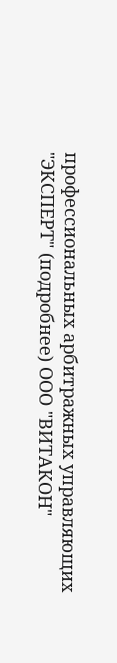профессиональных арбитражных управляющих "ЭКСПЕРТ" (подробнее) ООО "ВИТАКОН"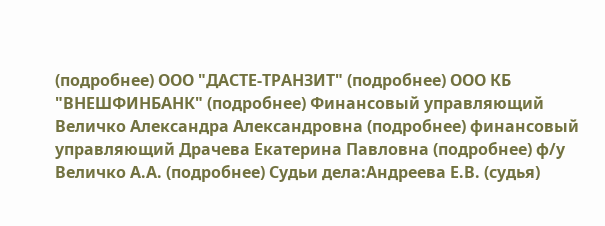(подробнее) ООО "ДАСТЕ-ТРАНЗИТ" (подробнее) ООО КБ "ВНЕШФИНБАНК" (подробнее) Финансовый управляющий Величко Александра Александровна (подробнее) финансовый управляющий Драчева Екатерина Павловна (подробнее) ф/у Величко А.А. (подробнее) Судьи дела:Андреева Е.В. (судья)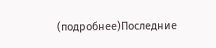(подробнее)Последние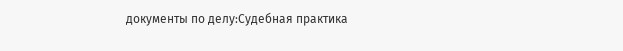документы по делу:Судебная практика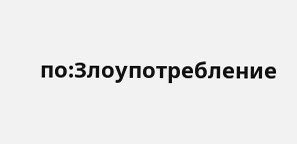по:Злоупотребление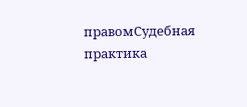правомСудебная практика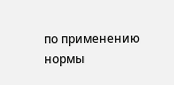по применению нормы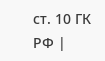ст. 10 ГК РФ |